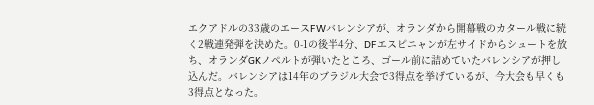エクアドルの33歳のエースFWバレンシアが、オランダから開幕戦のカタール戦に続く2戦連発弾を決めた。0-1の後半4分、DFエスピニャンが左サイドからシュートを放ち、オランダGKノペルトが弾いたところ、ゴール前に詰めていたバレンシアが押し込んだ。バレンシアは14年のブラジル大会で3得点を挙げているが、今大会も早くも3得点となった。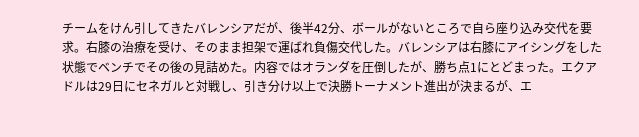チームをけん引してきたバレンシアだが、後半42分、ボールがないところで自ら座り込み交代を要求。右膝の治療を受け、そのまま担架で運ばれ負傷交代した。バレンシアは右膝にアイシングをした状態でベンチでその後の見詰めた。内容ではオランダを圧倒したが、勝ち点1にとどまった。エクアドルは29日にセネガルと対戦し、引き分け以上で決勝トーナメント進出が決まるが、エ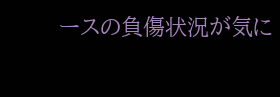ースの負傷状況が気に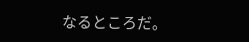なるところだ。